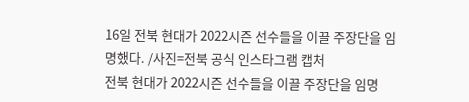16일 전북 현대가 2022시즌 선수들을 이끌 주장단을 임명했다. /사진=전북 공식 인스타그램 캡처
전북 현대가 2022시즌 선수들을 이끌 주장단을 임명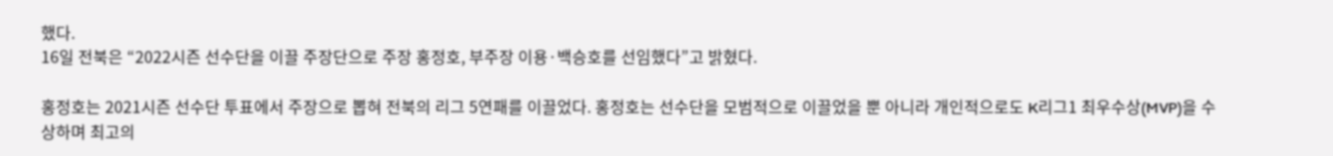했다.
16일 전북은 “2022시즌 선수단을 이끌 주장단으로 주장 홍정호, 부주장 이용·백승호를 선임했다”고 밝혔다.

홍정호는 2021시즌 선수단 투표에서 주장으로 뽑혀 전북의 리그 5연패를 이끌었다. 홍정호는 선수단을 모범적으로 이끌었을 뿐 아니라 개인적으로도 K리그1 최우수상(MVP)을 수상하며 최고의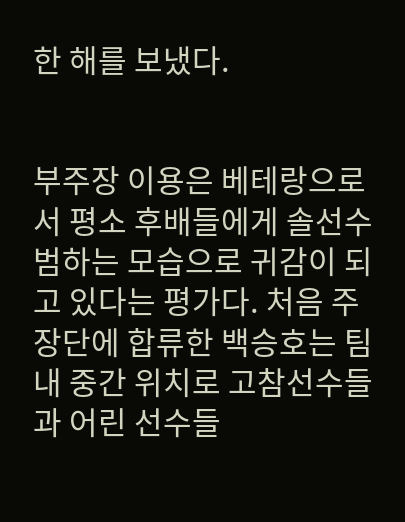한 해를 보냈다.


부주장 이용은 베테랑으로서 평소 후배들에게 솔선수범하는 모습으로 귀감이 되고 있다는 평가다. 처음 주장단에 합류한 백승호는 팀 내 중간 위치로 고참선수들과 어린 선수들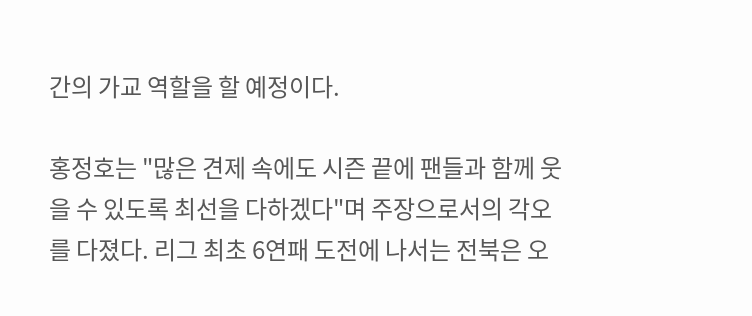간의 가교 역할을 할 예정이다.

홍정호는 "많은 견제 속에도 시즌 끝에 팬들과 함께 웃을 수 있도록 최선을 다하겠다"며 주장으로서의 각오를 다졌다. 리그 최초 6연패 도전에 나서는 전북은 오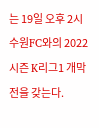는 19일 오후 2시 수원FC와의 2022시즌 K리그1 개막전을 갖는다.